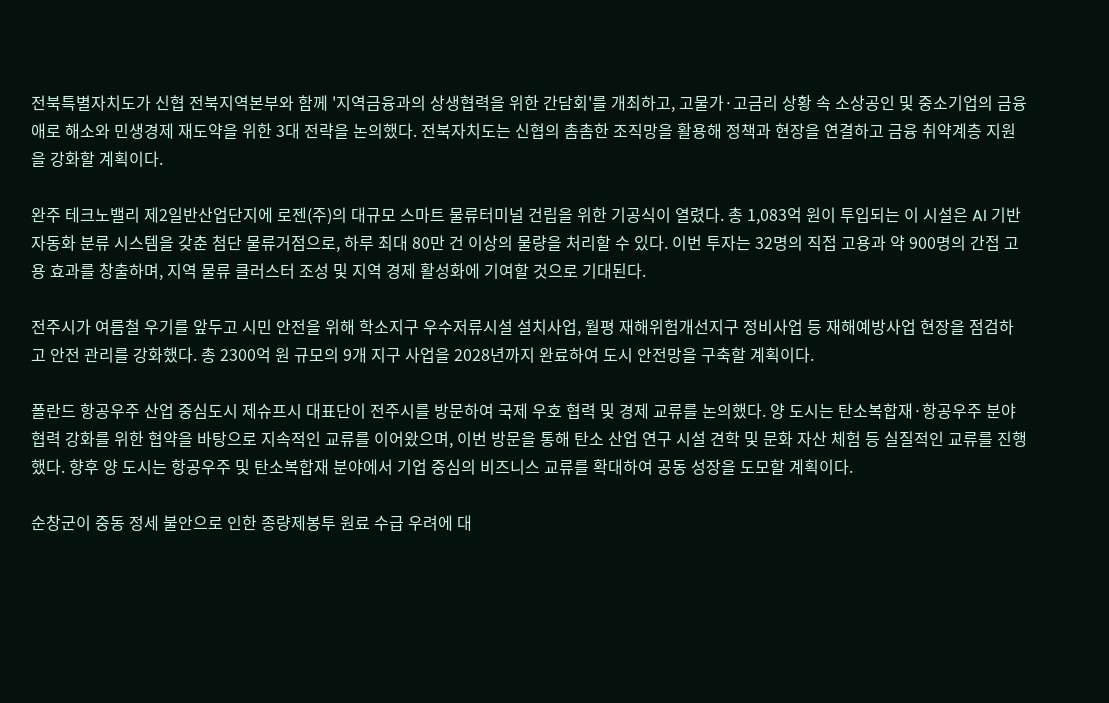전북특별자치도가 신협 전북지역본부와 함께 '지역금융과의 상생협력을 위한 간담회'를 개최하고, 고물가·고금리 상황 속 소상공인 및 중소기업의 금융 애로 해소와 민생경제 재도약을 위한 3대 전략을 논의했다. 전북자치도는 신협의 촘촘한 조직망을 활용해 정책과 현장을 연결하고 금융 취약계층 지원을 강화할 계획이다.

완주 테크노밸리 제2일반산업단지에 로젠(주)의 대규모 스마트 물류터미널 건립을 위한 기공식이 열렸다. 총 1,083억 원이 투입되는 이 시설은 AI 기반 자동화 분류 시스템을 갖춘 첨단 물류거점으로, 하루 최대 80만 건 이상의 물량을 처리할 수 있다. 이번 투자는 32명의 직접 고용과 약 900명의 간접 고용 효과를 창출하며, 지역 물류 클러스터 조성 및 지역 경제 활성화에 기여할 것으로 기대된다.

전주시가 여름철 우기를 앞두고 시민 안전을 위해 학소지구 우수저류시설 설치사업, 월평 재해위험개선지구 정비사업 등 재해예방사업 현장을 점검하고 안전 관리를 강화했다. 총 2300억 원 규모의 9개 지구 사업을 2028년까지 완료하여 도시 안전망을 구축할 계획이다.

폴란드 항공우주 산업 중심도시 제슈프시 대표단이 전주시를 방문하여 국제 우호 협력 및 경제 교류를 논의했다. 양 도시는 탄소복합재·항공우주 분야 협력 강화를 위한 협약을 바탕으로 지속적인 교류를 이어왔으며, 이번 방문을 통해 탄소 산업 연구 시설 견학 및 문화 자산 체험 등 실질적인 교류를 진행했다. 향후 양 도시는 항공우주 및 탄소복합재 분야에서 기업 중심의 비즈니스 교류를 확대하여 공동 성장을 도모할 계획이다.

순창군이 중동 정세 불안으로 인한 종량제봉투 원료 수급 우려에 대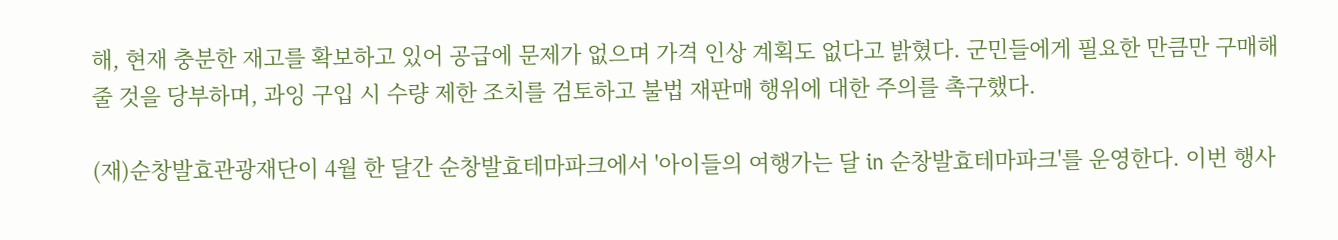해, 현재 충분한 재고를 확보하고 있어 공급에 문제가 없으며 가격 인상 계획도 없다고 밝혔다. 군민들에게 필요한 만큼만 구매해 줄 것을 당부하며, 과잉 구입 시 수량 제한 조치를 검토하고 불법 재판매 행위에 대한 주의를 촉구했다.

(재)순창발효관광재단이 4월 한 달간 순창발효테마파크에서 '아이들의 여행가는 달 in 순창발효테마파크'를 운영한다. 이번 행사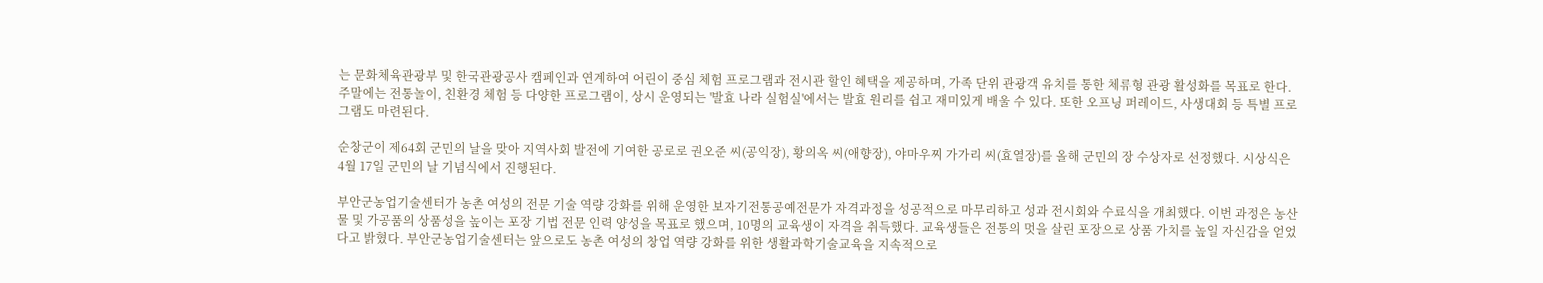는 문화체육관광부 및 한국관광공사 캠페인과 연계하여 어린이 중심 체험 프로그램과 전시관 할인 혜택을 제공하며, 가족 단위 관광객 유치를 통한 체류형 관광 활성화를 목표로 한다. 주말에는 전통놀이, 친환경 체험 등 다양한 프로그램이, 상시 운영되는 '발효 나라 실험실'에서는 발효 원리를 쉽고 재미있게 배울 수 있다. 또한 오프닝 퍼레이드, 사생대회 등 특별 프로그램도 마련된다.

순창군이 제64회 군민의 날을 맞아 지역사회 발전에 기여한 공로로 권오준 씨(공익장), 황의옥 씨(애향장), 야마우찌 가가리 씨(효열장)를 올해 군민의 장 수상자로 선정했다. 시상식은 4월 17일 군민의 날 기념식에서 진행된다.

부안군농업기술센터가 농촌 여성의 전문 기술 역량 강화를 위해 운영한 보자기전통공예전문가 자격과정을 성공적으로 마무리하고 성과 전시회와 수료식을 개최했다. 이번 과정은 농산물 및 가공품의 상품성을 높이는 포장 기법 전문 인력 양성을 목표로 했으며, 10명의 교육생이 자격을 취득했다. 교육생들은 전통의 멋을 살린 포장으로 상품 가치를 높일 자신감을 얻었다고 밝혔다. 부안군농업기술센터는 앞으로도 농촌 여성의 창업 역량 강화를 위한 생활과학기술교육을 지속적으로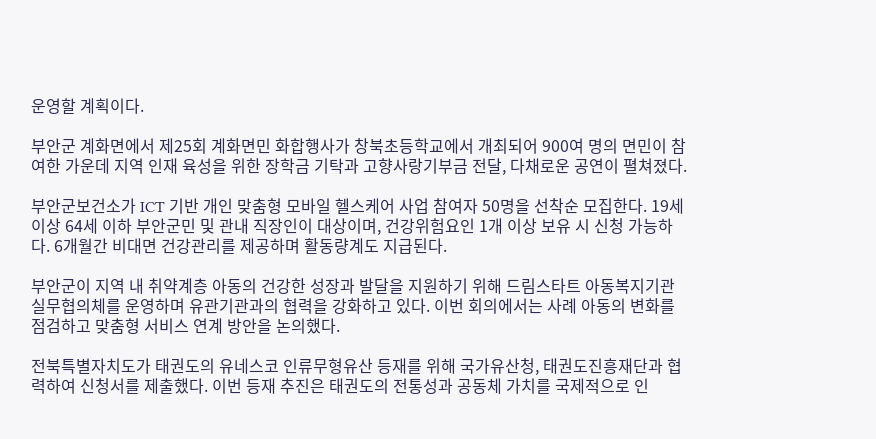운영할 계획이다.

부안군 계화면에서 제25회 계화면민 화합행사가 창북초등학교에서 개최되어 900여 명의 면민이 참여한 가운데 지역 인재 육성을 위한 장학금 기탁과 고향사랑기부금 전달, 다채로운 공연이 펼쳐졌다.

부안군보건소가 ICT 기반 개인 맞춤형 모바일 헬스케어 사업 참여자 50명을 선착순 모집한다. 19세 이상 64세 이하 부안군민 및 관내 직장인이 대상이며, 건강위험요인 1개 이상 보유 시 신청 가능하다. 6개월간 비대면 건강관리를 제공하며 활동량계도 지급된다.

부안군이 지역 내 취약계층 아동의 건강한 성장과 발달을 지원하기 위해 드림스타트 아동복지기관 실무협의체를 운영하며 유관기관과의 협력을 강화하고 있다. 이번 회의에서는 사례 아동의 변화를 점검하고 맞춤형 서비스 연계 방안을 논의했다.

전북특별자치도가 태권도의 유네스코 인류무형유산 등재를 위해 국가유산청, 태권도진흥재단과 협력하여 신청서를 제출했다. 이번 등재 추진은 태권도의 전통성과 공동체 가치를 국제적으로 인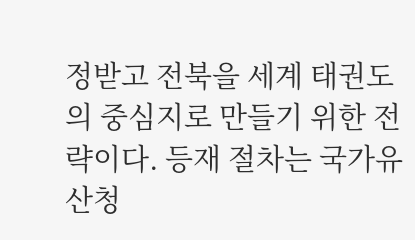정받고 전북을 세계 태권도의 중심지로 만들기 위한 전략이다. 등재 절차는 국가유산청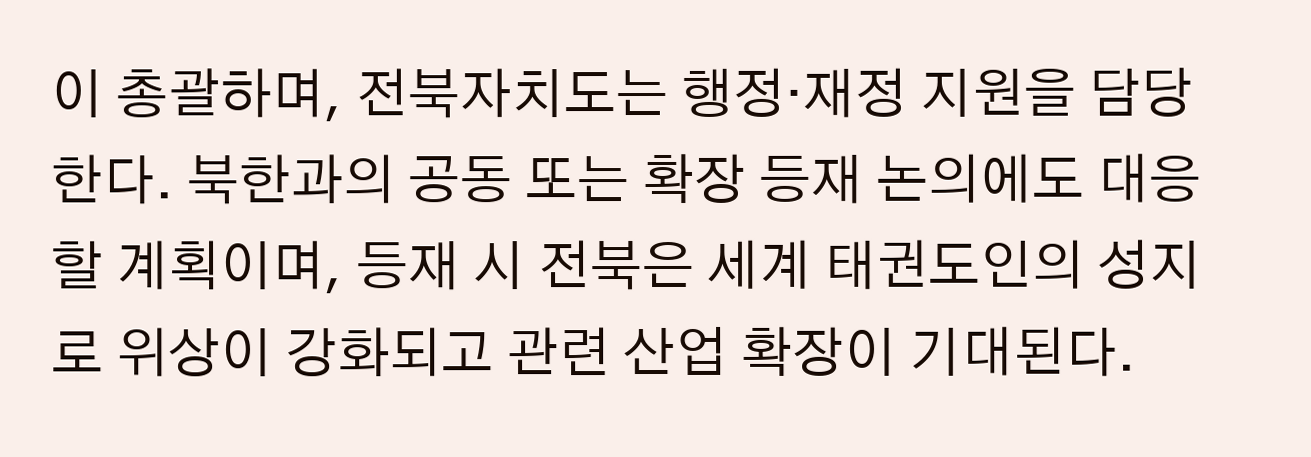이 총괄하며, 전북자치도는 행정·재정 지원을 담당한다. 북한과의 공동 또는 확장 등재 논의에도 대응할 계획이며, 등재 시 전북은 세계 태권도인의 성지로 위상이 강화되고 관련 산업 확장이 기대된다.